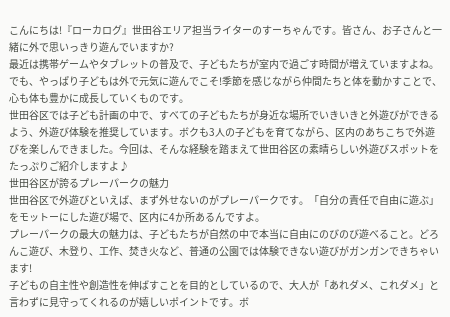こんにちは!『ローカログ』世田谷エリア担当ライターのすーちゃんです。皆さん、お子さんと一緒に外で思いっきり遊んでいますか?
最近は携帯ゲームやタブレットの普及で、子どもたちが室内で過ごす時間が増えていますよね。でも、やっぱり子どもは外で元気に遊んでこそ!季節を感じながら仲間たちと体を動かすことで、心も体も豊かに成長していくものです。
世田谷区では子ども計画の中で、すべての子どもたちが身近な場所でいきいきと外遊びができるよう、外遊び体験を推奨しています。ボクも3人の子どもを育てながら、区内のあちこちで外遊びを楽しんできました。今回は、そんな経験を踏まえて世田谷区の素晴らしい外遊びスポットをたっぷりご紹介しますよ♪
世田谷区が誇るプレーパークの魅力
世田谷区で外遊びといえば、まず外せないのがプレーパークです。「自分の責任で自由に遊ぶ」をモットーにした遊び場で、区内に4か所あるんですよ。
プレーパークの最大の魅力は、子どもたちが自然の中で本当に自由にのびのび遊べること。どろんこ遊び、木登り、工作、焚き火など、普通の公園では体験できない遊びがガンガンできちゃいます!
子どもの自主性や創造性を伸ばすことを目的としているので、大人が「あれダメ、これダメ」と言わずに見守ってくれるのが嬉しいポイントです。ボ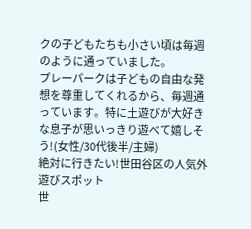クの子どもたちも小さい頃は毎週のように通っていました。
プレーパークは子どもの自由な発想を尊重してくれるから、毎週通っています。特に土遊びが大好きな息子が思いっきり遊べて嬉しそう!(女性/30代後半/主婦)
絶対に行きたい!世田谷区の人気外遊びスポット
世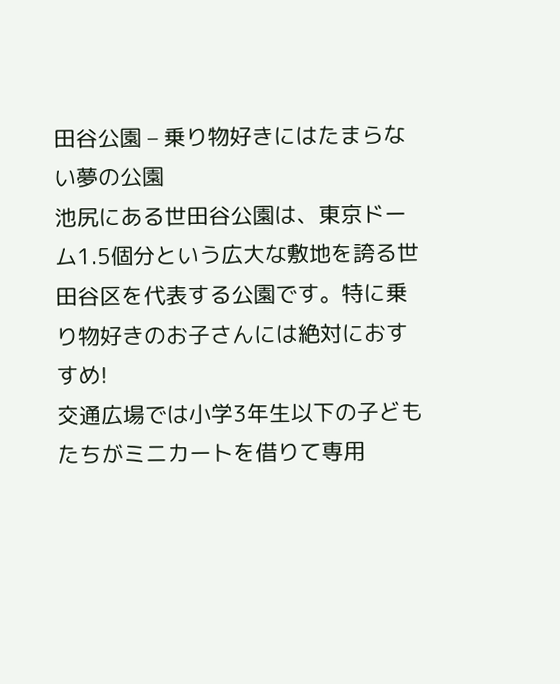田谷公園 – 乗り物好きにはたまらない夢の公園
池尻にある世田谷公園は、東京ドーム1.5個分という広大な敷地を誇る世田谷区を代表する公園です。特に乗り物好きのお子さんには絶対におすすめ!
交通広場では小学3年生以下の子どもたちがミニカートを借りて専用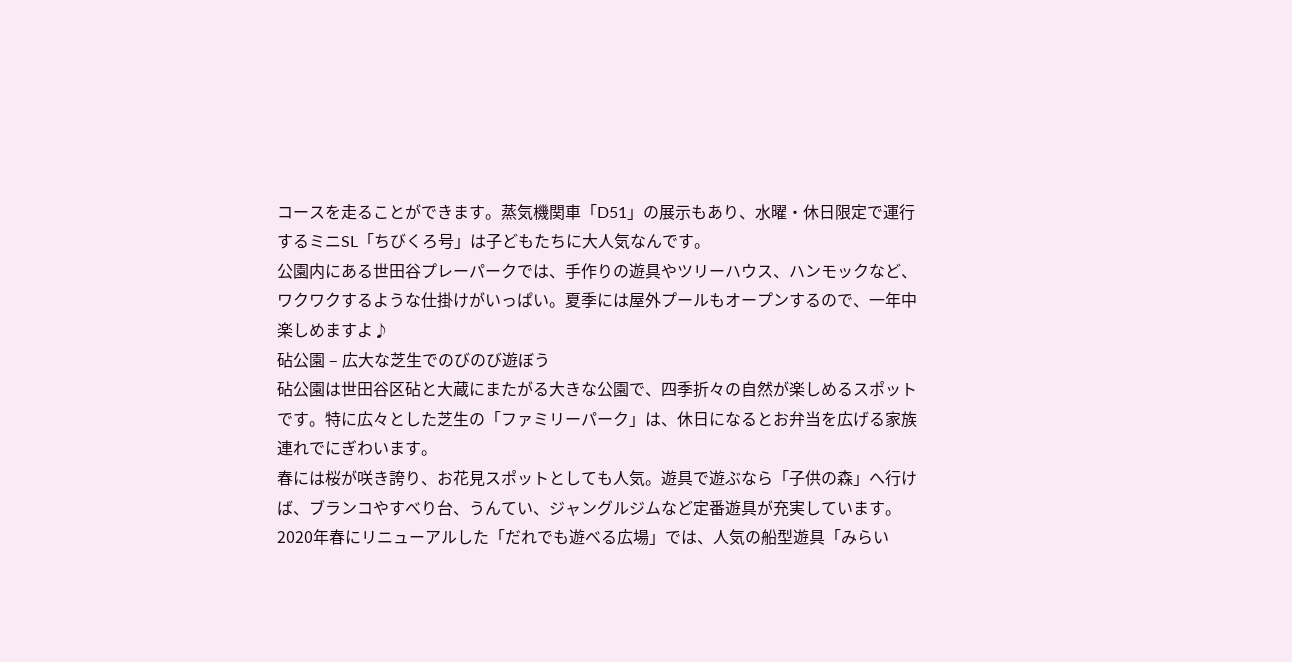コースを走ることができます。蒸気機関車「D51」の展示もあり、水曜・休日限定で運行するミニSL「ちびくろ号」は子どもたちに大人気なんです。
公園内にある世田谷プレーパークでは、手作りの遊具やツリーハウス、ハンモックなど、ワクワクするような仕掛けがいっぱい。夏季には屋外プールもオープンするので、一年中楽しめますよ♪
砧公園 – 広大な芝生でのびのび遊ぼう
砧公園は世田谷区砧と大蔵にまたがる大きな公園で、四季折々の自然が楽しめるスポットです。特に広々とした芝生の「ファミリーパーク」は、休日になるとお弁当を広げる家族連れでにぎわいます。
春には桜が咲き誇り、お花見スポットとしても人気。遊具で遊ぶなら「子供の森」へ行けば、ブランコやすべり台、うんてい、ジャングルジムなど定番遊具が充実しています。
2020年春にリニューアルした「だれでも遊べる広場」では、人気の船型遊具「みらい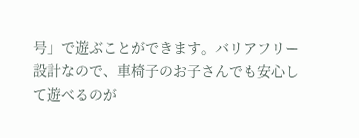号」で遊ぶことができます。バリアフリー設計なので、車椅子のお子さんでも安心して遊べるのが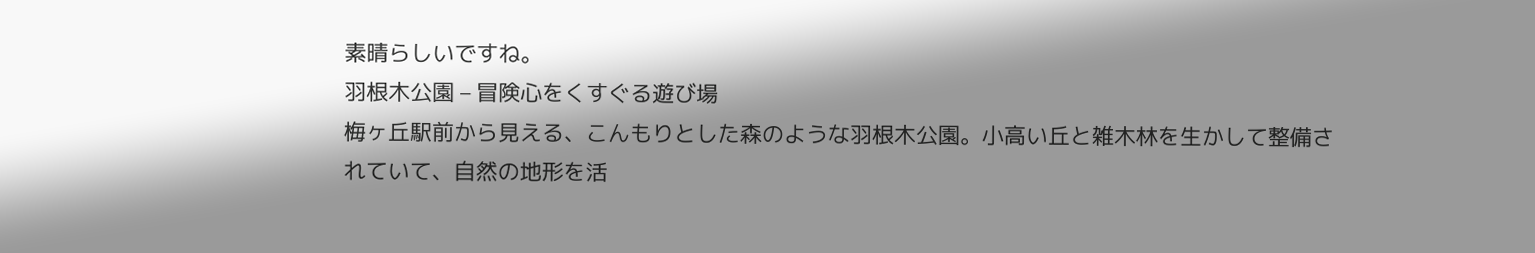素晴らしいですね。
羽根木公園 – 冒険心をくすぐる遊び場
梅ヶ丘駅前から見える、こんもりとした森のような羽根木公園。小高い丘と雑木林を生かして整備されていて、自然の地形を活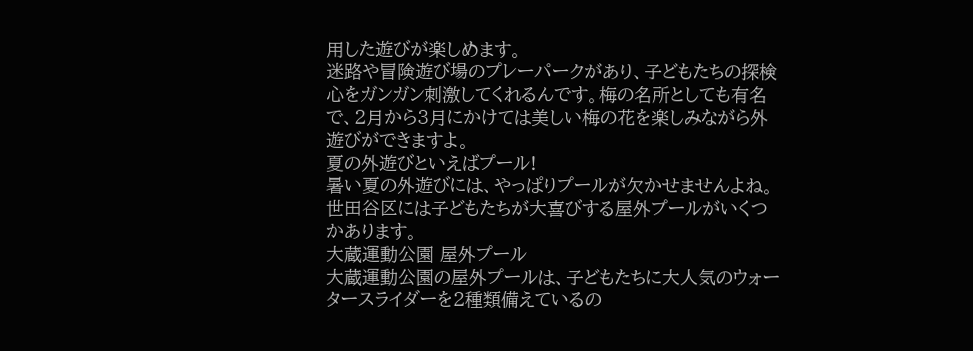用した遊びが楽しめます。
迷路や冒険遊び場のプレーパークがあり、子どもたちの探検心をガンガン刺激してくれるんです。梅の名所としても有名で、2月から3月にかけては美しい梅の花を楽しみながら外遊びができますよ。
夏の外遊びといえばプール!
暑い夏の外遊びには、やっぱりプールが欠かせませんよね。世田谷区には子どもたちが大喜びする屋外プールがいくつかあります。
大蔵運動公園 屋外プール
大蔵運動公園の屋外プールは、子どもたちに大人気のウォータースライダーを2種類備えているの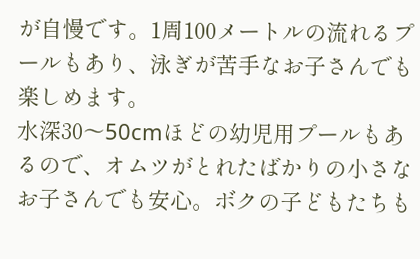が自慢です。1周100メートルの流れるプールもあり、泳ぎが苦手なお子さんでも楽しめます。
水深30〜50cmほどの幼児用プールもあるので、オムツがとれたばかりの小さなお子さんでも安心。ボクの子どもたちも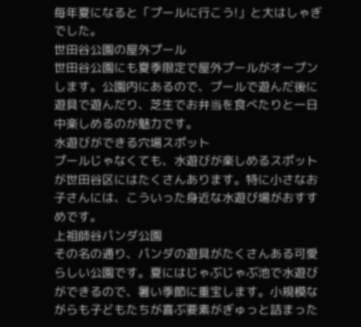毎年夏になると「プールに行こう!」と大はしゃぎでした。
世田谷公園の屋外プール
世田谷公園にも夏季限定で屋外プールがオープンします。公園内にあるので、プールで遊んだ後に遊具で遊んだり、芝生でお弁当を食べたりと一日中楽しめるのが魅力です。
水遊びができる穴場スポット
プールじゃなくても、水遊びが楽しめるスポットが世田谷区にはたくさんあります。特に小さなお子さんには、こういった身近な水遊び場がおすすめです。
上祖師谷パンダ公園
その名の通り、パンダの遊具がたくさんある可愛らしい公園です。夏にはじゃぶじゃぶ池で水遊びができるので、暑い季節に重宝します。小規模ながらも子どもたちが喜ぶ要素がぎゅっと詰まった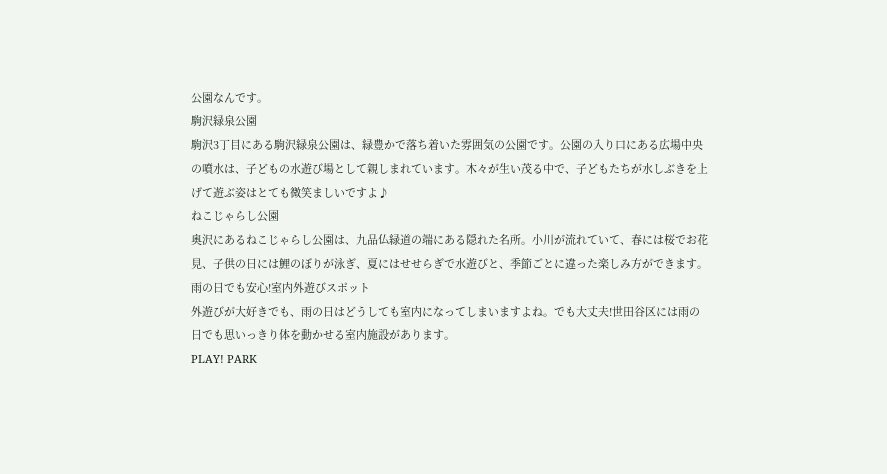公園なんです。
駒沢緑泉公園
駒沢3丁目にある駒沢緑泉公園は、緑豊かで落ち着いた雰囲気の公園です。公園の入り口にある広場中央の噴水は、子どもの水遊び場として親しまれています。木々が生い茂る中で、子どもたちが水しぶきを上げて遊ぶ姿はとても微笑ましいですよ♪
ねこじゃらし公園
奥沢にあるねこじゃらし公園は、九品仏緑道の端にある隠れた名所。小川が流れていて、春には桜でお花見、子供の日には鯉のぼりが泳ぎ、夏にはせせらぎで水遊びと、季節ごとに違った楽しみ方ができます。
雨の日でも安心!室内外遊びスポット
外遊びが大好きでも、雨の日はどうしても室内になってしまいますよね。でも大丈夫!世田谷区には雨の日でも思いっきり体を動かせる室内施設があります。
PLAY! PARK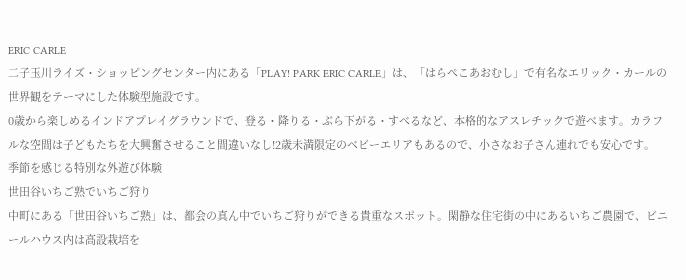ERIC CARLE
二子玉川ライズ・ショッピングセンター内にある「PLAY! PARK ERIC CARLE」は、「はらぺこあおむし」で有名なエリック・カールの世界観をテーマにした体験型施設です。
0歳から楽しめるインドアプレイグラウンドで、登る・降りる・ぶら下がる・すべるなど、本格的なアスレチックで遊べます。カラフルな空間は子どもたちを大興奮させること間違いなし!2歳未満限定のベビーエリアもあるので、小さなお子さん連れでも安心です。
季節を感じる特別な外遊び体験
世田谷いちご熟でいちご狩り
中町にある「世田谷いちご熟」は、都会の真ん中でいちご狩りができる貴重なスポット。閑静な住宅街の中にあるいちご農園で、ビニールハウス内は高設栽培を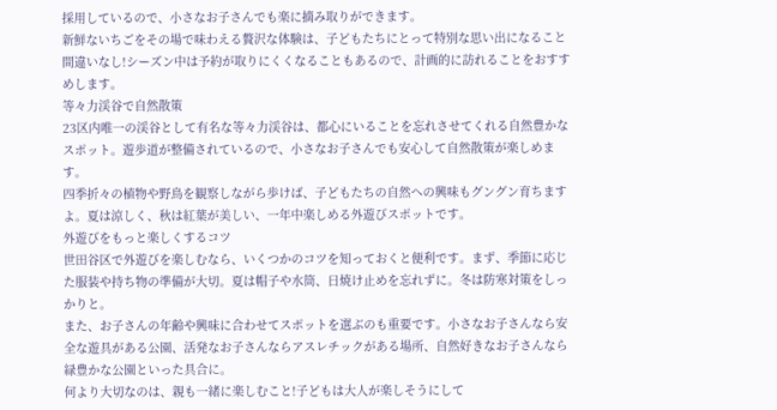採用しているので、小さなお子さんでも楽に摘み取りができます。
新鮮ないちごをその場で味わえる贅沢な体験は、子どもたちにとって特別な思い出になること間違いなし!シーズン中は予約が取りにくくなることもあるので、計画的に訪れることをおすすめします。
等々力渓谷で自然散策
23区内唯一の渓谷として有名な等々力渓谷は、都心にいることを忘れさせてくれる自然豊かなスポット。遊歩道が整備されているので、小さなお子さんでも安心して自然散策が楽しめます。
四季折々の植物や野鳥を観察しながら歩けば、子どもたちの自然への興味もグングン育ちますよ。夏は涼しく、秋は紅葉が美しい、一年中楽しめる外遊びスポットです。
外遊びをもっと楽しくするコツ
世田谷区で外遊びを楽しむなら、いくつかのコツを知っておくと便利です。まず、季節に応じた服装や持ち物の準備が大切。夏は帽子や水筒、日焼け止めを忘れずに。冬は防寒対策をしっかりと。
また、お子さんの年齢や興味に合わせてスポットを選ぶのも重要です。小さなお子さんなら安全な遊具がある公園、活発なお子さんならアスレチックがある場所、自然好きなお子さんなら緑豊かな公園といった具合に。
何より大切なのは、親も一緒に楽しむこと!子どもは大人が楽しそうにして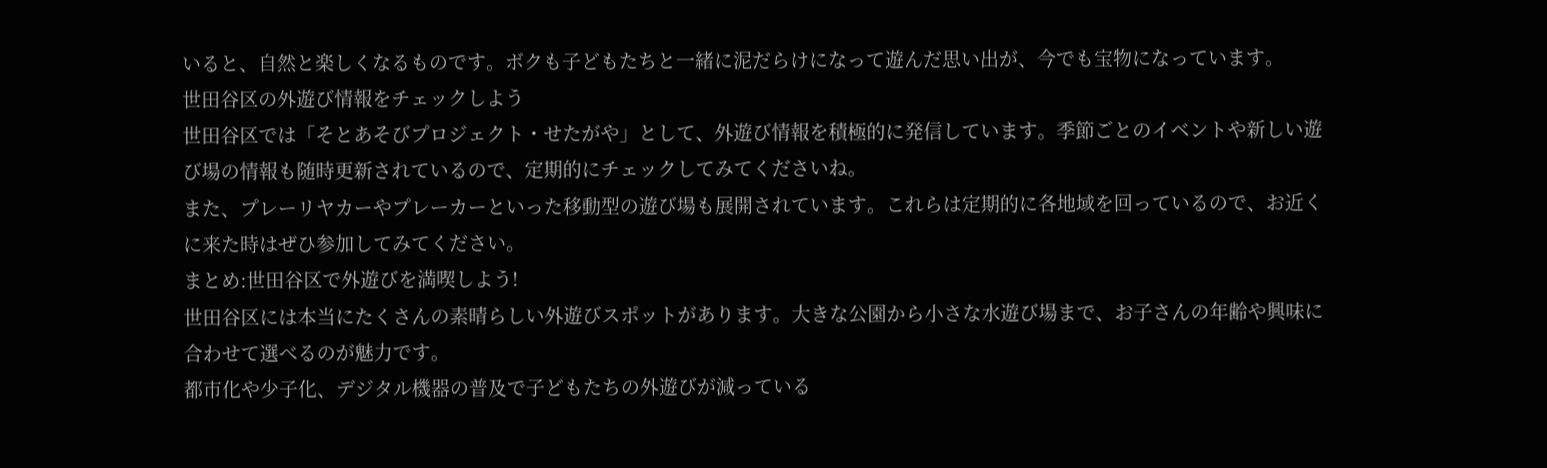いると、自然と楽しくなるものです。ボクも子どもたちと一緒に泥だらけになって遊んだ思い出が、今でも宝物になっています。
世田谷区の外遊び情報をチェックしよう
世田谷区では「そとあそびプロジェクト・せたがや」として、外遊び情報を積極的に発信しています。季節ごとのイベントや新しい遊び場の情報も随時更新されているので、定期的にチェックしてみてくださいね。
また、プレーリヤカーやプレーカーといった移動型の遊び場も展開されています。これらは定期的に各地域を回っているので、お近くに来た時はぜひ参加してみてください。
まとめ:世田谷区で外遊びを満喫しよう!
世田谷区には本当にたくさんの素晴らしい外遊びスポットがあります。大きな公園から小さな水遊び場まで、お子さんの年齢や興味に合わせて選べるのが魅力です。
都市化や少子化、デジタル機器の普及で子どもたちの外遊びが減っている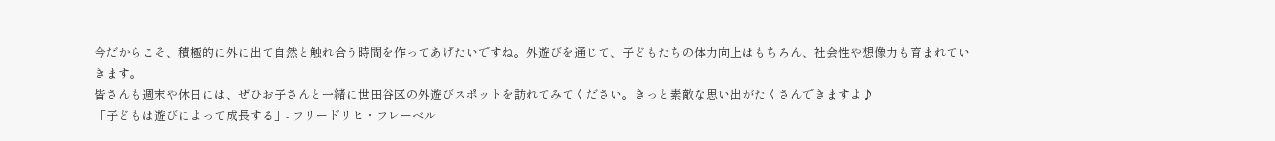今だからこそ、積極的に外に出て自然と触れ合う時間を作ってあげたいですね。外遊びを通じて、子どもたちの体力向上はもちろん、社会性や想像力も育まれていきます。
皆さんも週末や休日には、ぜひお子さんと一緒に世田谷区の外遊びスポットを訪れてみてください。きっと素敵な思い出がたくさんできますよ♪
「子どもは遊びによって成長する」- フリードリヒ・フレーベル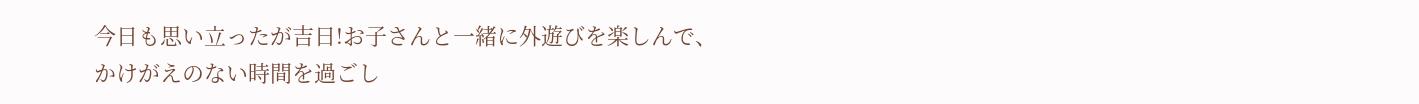今日も思い立ったが吉日!お子さんと一緒に外遊びを楽しんで、かけがえのない時間を過ごし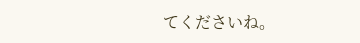てくださいね。